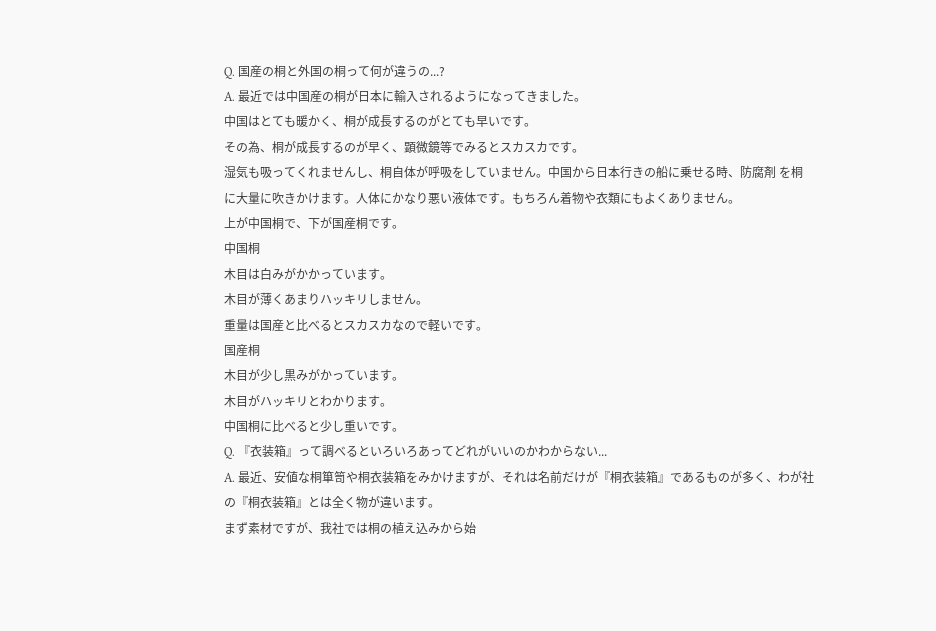Q. 国産の桐と外国の桐って何が違うの...?
A. 最近では中国産の桐が日本に輸入されるようになってきました。
中国はとても暖かく、桐が成長するのがとても早いです。
その為、桐が成長するのが早く、顕微鏡等でみるとスカスカです。
湿気も吸ってくれませんし、桐自体が呼吸をしていません。中国から日本行きの船に乗せる時、防腐剤 を桐に大量に吹きかけます。人体にかなり悪い液体です。もちろん着物や衣類にもよくありません。
上が中国桐で、下が国産桐です。
中国桐
木目は白みがかかっています。
木目が薄くあまりハッキリしません。
重量は国産と比べるとスカスカなので軽いです。
国産桐
木目が少し黒みがかっています。
木目がハッキリとわかります。
中国桐に比べると少し重いです。
Q. 『衣装箱』って調べるといろいろあってどれがいいのかわからない...
A. 最近、安値な桐箪笥や桐衣装箱をみかけますが、それは名前だけが『桐衣装箱』であるものが多く、わが社の『桐衣装箱』とは全く物が違います。
まず素材ですが、我社では桐の植え込みから始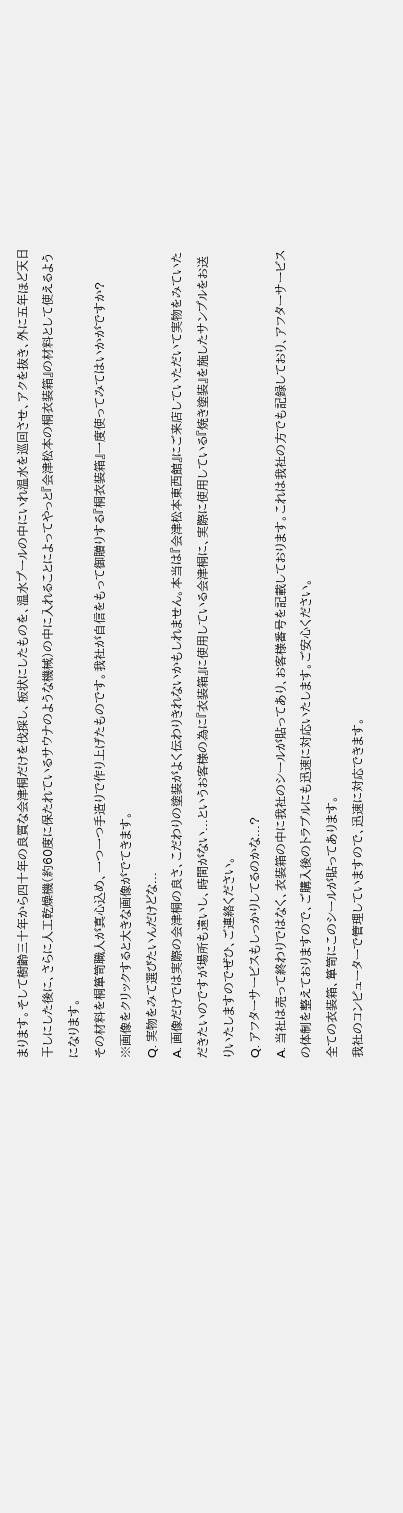まります。そして樹齢三十年から四十年の良質な会津桐だけを伐採し、板状にしたものを、温水プールの中にいれ温水を巡回させ、アクを抜き、外に五年ほど天日干しにした後に、さらに人工乾燥機(約60度に保たれているサウナのような機械)の中に入れることによってやっと『会津松本の桐衣装箱』の材料として使えるようになります。
その材料を桐箪笥職人が真心込め、一つ一つ手造りで作り上げたものです。我社が自信をもって御贈りする『桐衣装箱』一度使ってみてはいかがですか?
※画像をクリックすると大きな画像がでてきます。
Q. 実物をみて選びたいんだけどな...
A. 画像だけでは実際の会津桐の良さ、こだわりの塗装がよく伝わりきれないかもしれません。本当は『会津松本東西館』にご来店していただいて実物をみていただきたいのですが場所も遠いし、時間がない...というお客様の為に『衣装箱』に使用している会津桐に、実際に使用している『焼き塗装』を施したサンプルをお送りいたしますのでぜひ、ご連絡ください。
Q. アフターサービスもしっかりしてるのかな...?
A. 当社は売って終わりではなく、衣装箱の中に我社のシールが貼ってあり、お客様番号を記載しております。これは我社の方でも記録しており、アフターサービスの体制を整えておりますので、ご購入後のトラブルにも迅速に対応いたします。ご安心ください。
全ての衣装箱、箪笥にこのシールが貼ってあります。
我社のコンピューターで管理していますので、迅速に対応できます。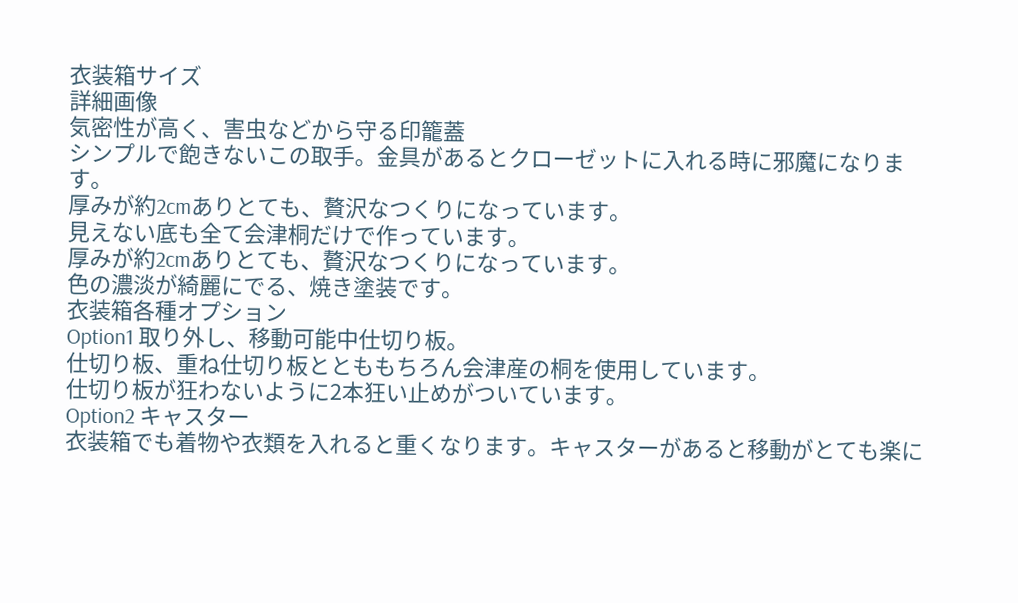衣装箱サイズ
詳細画像
気密性が高く、害虫などから守る印籠蓋
シンプルで飽きないこの取手。金具があるとクローゼットに入れる時に邪魔になります。
厚みが約2cmありとても、贅沢なつくりになっています。
見えない底も全て会津桐だけで作っています。
厚みが約2cmありとても、贅沢なつくりになっています。
色の濃淡が綺麗にでる、焼き塗装です。
衣装箱各種オプション
Option1 取り外し、移動可能中仕切り板。
仕切り板、重ね仕切り板ととももちろん会津産の桐を使用しています。
仕切り板が狂わないように2本狂い止めがついています。
Option2 キャスター
衣装箱でも着物や衣類を入れると重くなります。キャスターがあると移動がとても楽に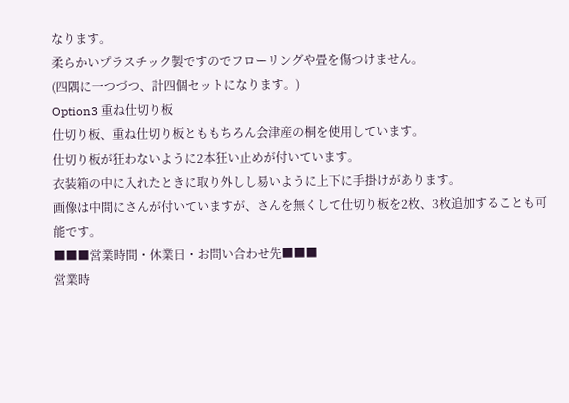なります。
柔らかいプラスチック製ですのでフローリングや畳を傷つけません。
(四隅に一つづつ、計四個セットになります。)
Option3 重ね仕切り板
仕切り板、重ね仕切り板とももちろん会津産の桐を使用しています。
仕切り板が狂わないように2本狂い止めが付いています。
衣装箱の中に入れたときに取り外しし易いように上下に手掛けがあります。
画像は中間にさんが付いていますが、さんを無くして仕切り板を2枚、3枚追加することも可能です。
■■■営業時間・休業日・お問い合わせ先■■■
営業時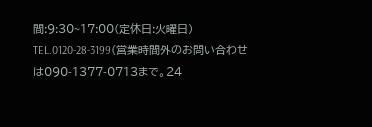間:9:30~17:00(定休日:火曜日)
TEL.0120-28-3199(営業時間外のお問い合わせは090-1377-0713まで。24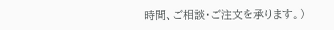時間、ご相談・ご注文を承ります。)